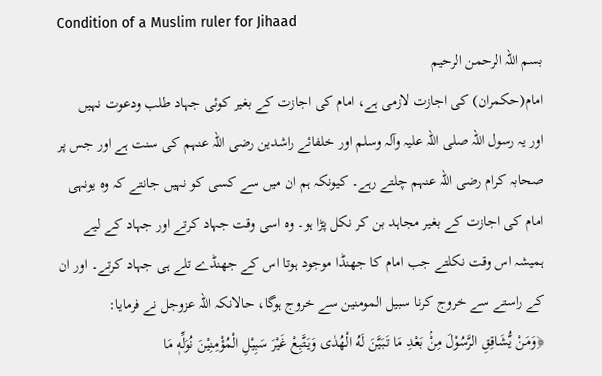Condition of a Muslim ruler for Jihaad
بسم اللہ الرحمن الرحیم
امام(حکمران) کی اجازت لازمی ہے، امام کی اجازت کے بغیر کوئی جہاد طلب ودعوت نہیں
اور یہ رسول اللہ صلی اللہ علیہ وآلہ وسلم اور خلفائے راشدین رضی اللہ عنہم کی سنت ہے اور جس پر صحابہ کرام رضی اللہ عنہم چلتے رہے۔ کیونکہ ہم ان میں سے کسی کو نہیں جانتے کہ وہ یونہی امام کی اجازت کے بغیر مجاہد بن کر نکل پڑا ہو۔ وہ اسی وقت جہاد کرتے اور جہاد کے لیے ہمیشہ اس وقت نکلتے جب امام کا جھنڈا موجود ہوتا اس کے جھنڈے تلے ہی جہاد کرتے۔ اور ان کے راستے سے خروج کرنا سبیل المومنین سے خروج ہوگا، حالانکہ اللہ عزوجل نے فرمایا:
﴿وَمَنْ يُّشَاقِقِ الرَّسُوْلَ مِنْۢ بَعْدِ مَا تَبَيَّنَ لَهُ الْهُدٰى وَيَتَّبِعْ غَيْرَ سَبِيْلِ الْمُؤْمِنِيْنَ نُوَلِّهٖ مَا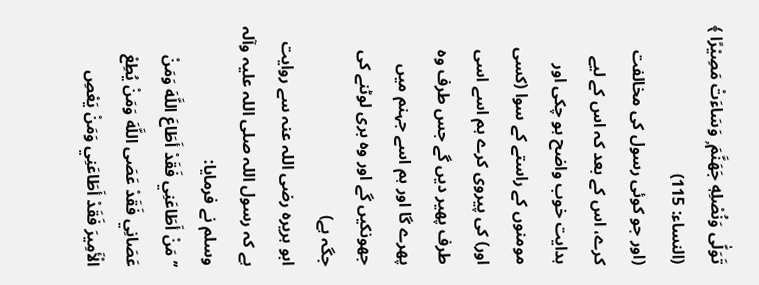تَوَلّٰى وَنُصْلِهٖ جَهَنَّمَ ۭ وَسَاءَتْ مَصِيْرًا ﴾ (النساء: 115)
(اور جو کوئی رسول کی مخالفت کرے، اس کے بعد کہ اس کے لیے ہدایت خوب واضح ہو چکی اور مومنوں کے راستے کے سوا (کسی اور) کی پیروی کرے ہم اسے اسی طرف پھیر دیں گے جس طرف وہ پھرے گا اور ہم اسے جہنم میں جھونکیں گے اور وہ بری لوٹنے کی جگہ ہے)
ابو ہریرہ رضی اللہ عنہ سے روایت ہے کہ رسول اللہ صلی اللہ علیہ وآلہ وسلم نے فرمایا:
’’مَنْ أَطَاعَنِي فَقَدْ أَطَاعَ اللَّهَ وَمَنْ عَصَانِي فَقَدْ عَصَى اللَّهَ وَمَنْ يُطِعْ الْأَمِيرَ فَقَدْ أَطَاعَنِي وَمَنْ يَعْصِ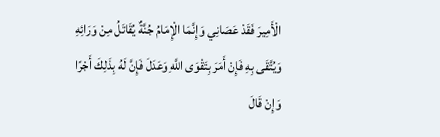الْأَمِيرَ فَقَدْ عَصَانِي وَإِنَّمَا الْإِمَامُ جُنَّةٌ يُقَاتَلُ مِنْ وَرَائِهِ وَيُتَّقَى بِهِ فَإِنْ أَمَرَ بِتَقْوَى اللَّهِ وَعَدَلَ فَإِنَّ لَهُ بِذَلِكَ أَجْرًا وَإِنْ قَالَ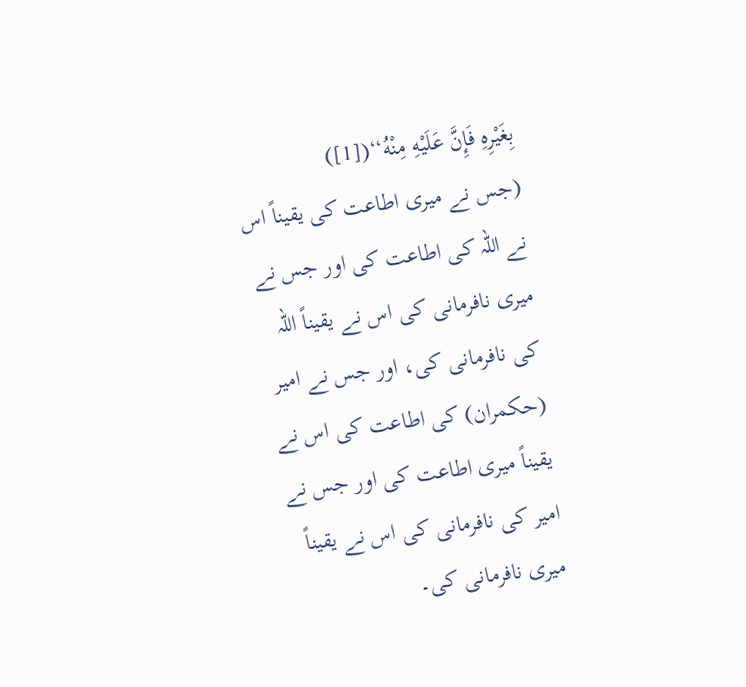بِغَيْرِهِ فَإِنَّ عَلَيْهِ مِنْهُ‘‘([1])
(جس نے میری اطاعت کی یقیناً اس نے اللہ کی اطاعت کی اور جس نے میری نافرمانی کی اس نے یقیناً اللہ کی نافرمانی کی، اور جس نے امیر (حکمران) کی اطاعت کی اس نے یقیناً میری اطاعت کی اور جس نے امیر کی نافرمانی کی اس نے یقیناً میری نافرمانی کی۔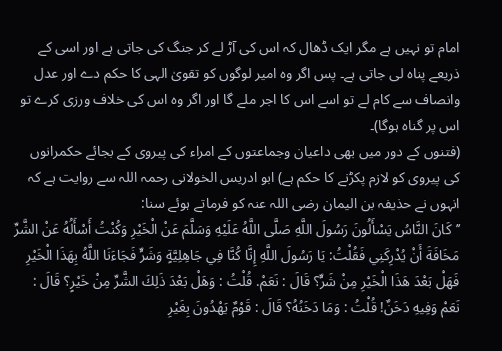امام تو نہیں ہے مگر ایک ڈھال کہ اس کی آڑ لے کر جنگ کی جاتی ہے اور اسی کے ذریعے پناہ لی جاتی ہے۔ پس اگر وہ امیر لوگوں کو تقویٰ الہی کا حکم دے اور عدل وانصاف سے کام لے تو اسے اس کا اجر ملے گا اور اگر وہ اس کی خلاف ورزی کرے تو اس پر گناہ ہوگا)۔
(فتنوں کے دور میں بھی داعیان وجماعتوں کے امراء کی پیروی کے بجائے حکمرانوں کی پیروی کو لازم پکڑنے کا حکم ہے) ابو ادریس الخولانی رحمہ اللہ سے روایت ہے کہ انہوں نے حذیفہ بن الیمان رضی اللہ عنہ کو فرماتے ہوئے سنا:
’’كَانَ النَّاسُ يَسْأَلُونَ رَسُولَ اللَّهِ صَلَّى اللَّهُ عَلَيْهِ وَسَلَّمَ عَنْ الْخَيْرِ وَكُنْتُ أَسْأَلُهُ عَنْ الشَّرِّ مَخَافَةَ أَنْ يُدْرِكَنِي فَقُلْتُ: يَا رَسُولَ اللَّهِ إِنَّا كُنَّا فِي جَاهِلِيَّةٍ وَشَرٍّ فَجَاءَنَا اللَّهُ بِهَذَا الْخَيْرِ فَهَلْ بَعْدَ هَذَا الْخَيْرِ مِنْ شَرٍّ؟ قَالَ : نَعَمْ. قُلْتُ : وَهَلْ بَعْدَ ذَلِكَ الشَّرِّ مِنْ خَيْرٍ؟ قَالَ : نَعَمْ وَفِيهِ دَخَنٌ! قُلْتُ : وَمَا دَخَنُهُ؟ قَالَ : قَوْمٌ يَهْدُونَ بِغَيْرِ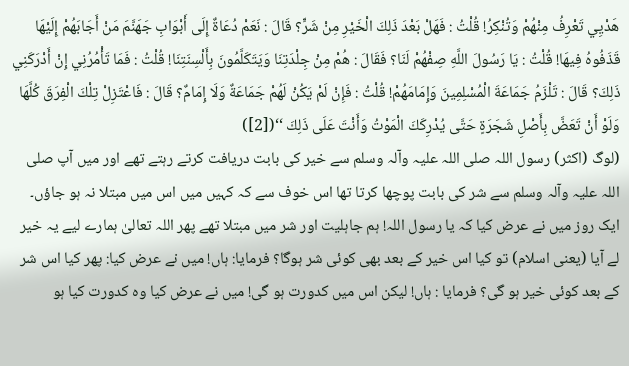هَدْيِي تَعْرِفُ مِنْهُمْ وَتُنْكِرُ! قُلْتُ : فَهَلْ بَعْدَ ذَلِكَ الْخَيْرِ مِنْ شَرٍّ؟ قَالَ : نَعَمْ دُعَاةٌ إِلَى أَبْوَابِ جَهَنَّمَ مَنْ أَجَابَهُمْ إِلَيْهَا قَذَفُوهُ فِيهَا! قُلْتُ : يَا رَسُولَ اللَّهِ صِفْهُمْ لَنَا؟ فَقَالَ : هُمْ مِنْ جِلْدَتِنَا وَيَتَكَلَّمُونَ بِأَلْسِنَتِنَا! قُلْتُ : فَمَا تَأْمُرُنِي إِنْ أَدْرَكَنِي ذَلِكَ؟ قَالَ : تَلْزَمُ جَمَاعَةَ الْمُسْلِمِينَ وَإِمَامَهُمْ! قُلْتُ : فَإِنْ لَمْ يَكُنْ لَهُمْ جَمَاعَةٌ وَلَا إِمَامٌ؟ قَالَ : فَاعْتَزِلْ تِلْكَ الْفِرَقَ كُلَّهَا وَلَوْ أَنْ تَعَضَّ بِأَصْلِ شَجَرَةٍ حَتَّى يُدْرِكَكَ الْمَوْتُ وَأَنْتَ عَلَى ذَلِكَ ‘‘([2])
(لوگ (اکثر) رسول اللہ صلی اللہ علیہ وآلہ وسلم سے خیر کی بابت دریافت کرتے رہتے تھے اور میں آپ صلی اللہ علیہ وآلہ وسلم سے شر کی بابت پوچھا کرتا تھا اس خوف سے کہ کہیں میں اس میں مبتلا نہ ہو جاؤں۔ ایک روز میں نے عرض کیا کہ یا رسول اللہ! ہم جاہلیت اور شر میں مبتلا تھے پھر اللہ تعالیٰ ہمارے لیے یہ خیر لے آیا (یعنی اسلام) تو کیا اس خیر کے بعد بھی کوئی شر ہوگا؟ فرمایا: ہاں! میں نے عرض کیا: پھر کیا اس شر کے بعد کوئی خیر ہو گی؟ فرمایا : ہاں! لیکن اس میں کدورت ہو گی! میں نے عرض کیا وہ کدورت کیا ہو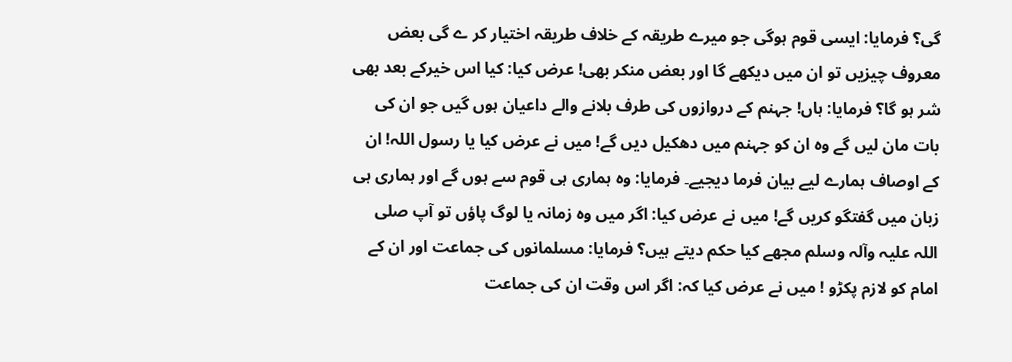گی؟ فرمایا: ایسی قوم ہوگی جو میرے طریقہ کے خلاف طریقہ اختیار کر ے گی بعض معروف چیزیں تو ان میں دیکھے گا اور بعض منکر بھی! عرض کیا: کیا اس خیرکے بعد بھی شر ہو گا؟ فرمایا: ہاں! جہنم کے دروازوں کی طرف بلانے والے داعیان ہوں گیں جو ان کی بات مان لیں گے وہ ان کو جہنم میں دھکیل دیں گے! میں نے عرض کیا یا رسول اللہ! ان کے اوصاف ہمارے لیے بیان فرما دیجیے۔ فرمایا: وہ ہماری ہی قوم سے ہوں گے اور ہماری ہی زبان میں گفتگو کریں گے! میں نے عرض کیا: اگر میں وہ زمانہ یا لوگ پاؤں تو آپ صلی اللہ علیہ وآلہ وسلم مجھے کیا حکم دیتے ہیں؟ فرمایا: مسلمانوں کی جماعت اور ان کے امام کو لازم پکڑو ! میں نے عرض کیا کہ: اگر اس وقت ان کی جماعت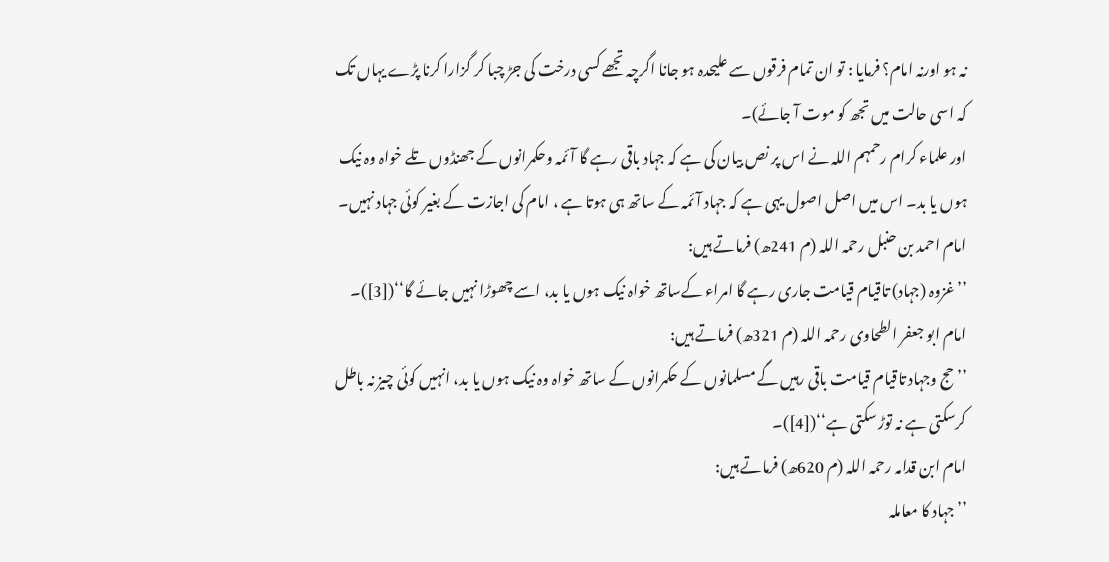نہ ہو اورنہ امام؟ فرمایا : تو ان تمام فرقوں سے علیحدہ ہو جانا اگرچہ تجھے کسی درخت کی جڑ چبا کر گزارا کرنا پڑے یہاں تک کہ اسی حالت میں تجھ کو موت آ جائے)۔
اور علماء کرام رحمہم اللہ نے اس پر نص بیان کی ہے کہ جہاد باقی رہے گا آئمہ وحکمرانوں کے جھنڈوں تلے خواہ وہ نیک ہوں یا بد۔ اس میں اصل اصول یہی ہے کہ جہاد آئمہ کے ساتھ ہی ہوتا ہے ، امام کی اجازت کے بغیر کوئی جہاد نہیں۔
امام احمد بن حنبل رحمہ اللہ (م 241ھ) فرماتے ہیں:
’’غزوہ (جہاد) تاقیام قیامت جاری رہے گا امراء کےساتھ خواہ نیک ہوں یا بد، اسے چھوڑا نہیں جائے گا‘‘([3])۔
امام ابو جعفر الطحاوی رحمہ اللہ (م 321ھ) فرماتے ہیں:
’’حج وجہاد تاقیام قیامت باقی رہیں گے مسلمانوں کے حکمرانوں کے ساتھ خواہ وہ نیک ہوں یا بد، انہیں کوئی چیز نہ باطل کرسکتی ہے نہ توڑ سکتی ہے‘‘([4])۔
امام ابن قدامہ رحمہ اللہ (م 620ھ) فرماتے ہیں:
’’جہاد کا معاملہ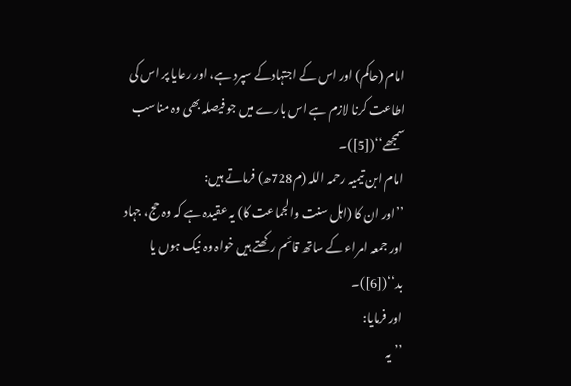امام (حاکم) اور اس کے اجتہادکے سپرد ہے، اور رعایا پر اس کی اطاعت کرنا لازم ہے اس بارے میں جو فیصلہ بھی وہ مناسب سمجھے‘‘([5])۔
امام ابن تیمیہ رحمہ اللہ (م728ھ) فرماتے ہیں:
’’اور ان کا (اہل سنت والجماعت کا) یہ عقیدہ ہے کہ وہ حج، جہاد اور جمعہ امراء کے ساتھ قائم رکھتے ہيں خواہ وہ نیک ہوں یا بد‘‘([6])۔
اور فرمایا:
’’یہ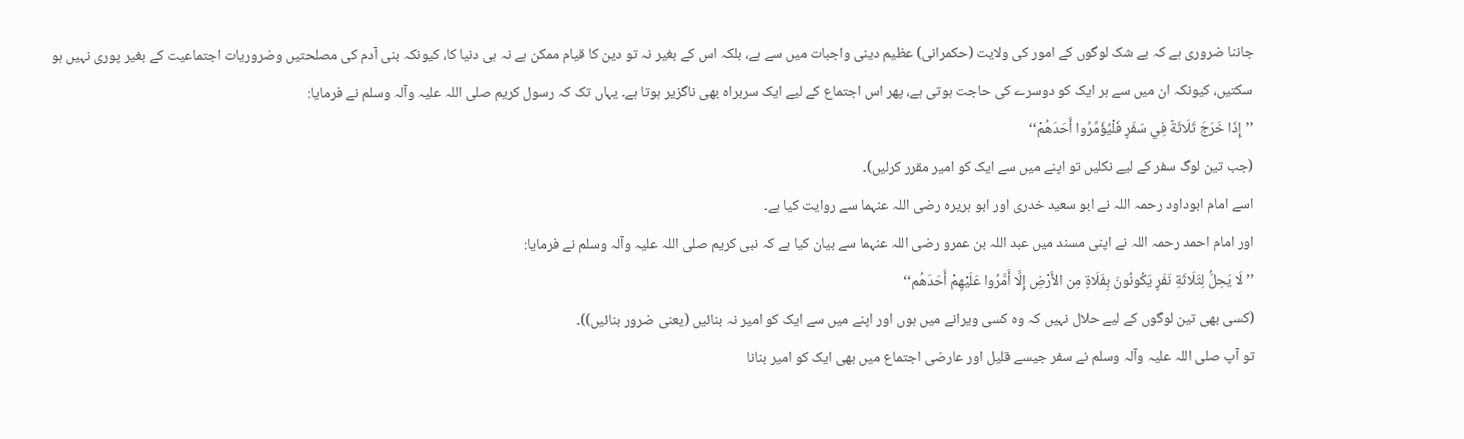جاننا ضرورى ہے كہ بے شک لوگوں كے امور کی ولایت (حکمرانی) عظيم دينى واجبات ميں سے ہے، بلكہ اس كے بغير نہ تو دين کا قیام ممکن ہے نہ ہی دنیا کا، كيونكہ بنى آدم كى مصلحتیں وضروريات اجتماعیت كے بغير پورى نہيں ہو سكتیں، كيونكہ ان میں سے ہر ایک کو دوسرے کی حاجت ہوتی ہے، پھر اس اجتماع كے ليے ایک سربراہ بھی ناگزیر ہوتا ہے۔ یہاں تک كہ رسول كريم صلی اللہ علیہ وآلہ وسلم نے فرمایا:
’’إِذَا خَرَجَ ثَلَاثَةٌ فِي سَفَرٍ فَلْيُؤَمِّرُوا أَحَدَهُمْ‘‘
(جب تین لوگ سفر کے لیے نکلیں تو اپنے میں سے ایک کو امیر مقرر کرلیں)۔
اسے امام ابوداود رحمہ اللہ نے ابو سعيد خدرى اور ابو ہریرہ رضی اللہ عنہما سے روايت كيا ہے۔
اور امام احمد رحمہ اللہ نے اپنی مسند میں عبد اللہ بن عمرو رضی اللہ عنہما سے بيان كيا ہے كہ نبى كريم صلی اللہ علیہ وآلہ وسلم نے فرمايا:
’’لَا يَحِلُّ لِثَلَاثَةِ نَفَرٍ يَكُونُونَ بِفَلَاةٍ مِن الأَرْضِ إِلَّا أَمَّرُوا عَلَيْهِمْ أَحَدَهُم‘‘
(کسی بھی تین لوگوں کے لیے حلال نہيں کہ وہ کسی ویرانے میں ہوں اور اپنے میں سے ایک کو امیر نہ بنائیں (یعنی ضرور بنائيں))۔
تو آپ صلی اللہ علیہ وآلہ وسلم نے سفر جيسے قليل اور عارضی اجتماع ميں بھی ایک کو امير بنانا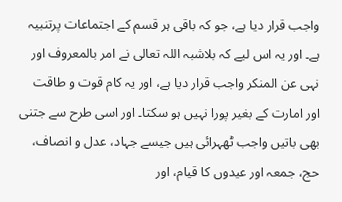واجب قرار دیا ہے، جو كہ باقى ہر قسم کے اجتماعات پرتنبیہ ہے۔ اور یہ اس ليے كہ بلاشبہ اللہ تعالى نے امر بالمعروف اور نہى عن المنكر واجب قرار دیا ہے، اور يہ كام قوت و طاقت اور امارت كے بغير پورا نہيں ہو سكتا۔ اور اسى طرح سے جتنی بھی باتیں واجب ٹھہرائی ہیں جیسے جہاد، عدل و انصاف، حج، جمعہ اور عيدوں کا قیام، اور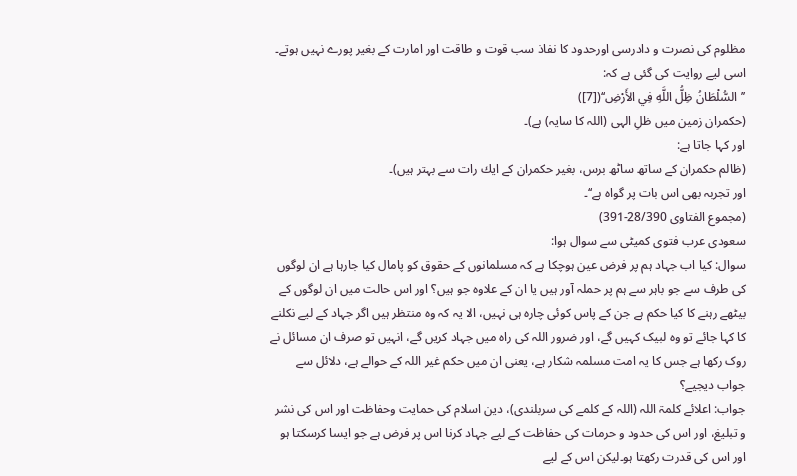مظلوم كى نصرت و دادرسی اورحدود كا نفاذ سب قوت و طاقت اور امارت كے بغير پورے نہيں ہوتے۔
اسى ليے روايت کی گئى ہے كہ:
’’السُّلْطَانُ ظِلُّ اللَّهِ فِي الأَرْضِ‘‘([7])
(حکمران زمین میں ظلِ الہی (اللہ کا سایہ) ہے)۔
اور كہا جاتا ہے:
(ظالم حكمران كے ساتھ ساٹھ برس، بغیر حكمران كے ايك رات سے بہتر ہيں)۔
اور تجربہ بھی اس بات پر گواہ ہے‘‘۔
(مجموع الفتاوی 28/390-391)
سعودی عرب فتوی کمیٹی سے سوال ہوا:
سوال: کیا اب جہاد ہم پر فرض عین ہوچکا ہے کہ مسلمانوں کے حقوق کو پامال کیا جارہا ہے ان لوگوں کی طرف سے جو باہر سے ہم پر حملہ آور ہیں یا ان کے علاوہ جو ہیں؟ اور اس حالت میں ان لوگوں کے بیٹھے رہنے کا کیا حکم ہے جن کے پاس کوئی چارہ ہی نہیں، الا یہ کہ وہ منتظر ہیں اگر جہاد کے لیے نکلنے کا کہا جائے تو وہ لبیک کہیں گے، اور ضرور اللہ کی راہ میں جہاد کریں گے، انہیں تو صرف ان مسائل نے روک رکھا ہے جس کا یہ امت مسلمہ شکار ہے، یعنی ان میں حکم غیر اللہ کے حوالے ہے، دلائل سے جواب دیجیے؟
جواب: اعلائے كلمۃ اللہ (اللہ کے کلمے کی سربلندی)، دين اسلام كى حمايت وحفاظت اور اس كى نشر و تبليغ، اور اس كى حدود و حرمات كى حفاظت كے ليے جہاد كرنا اس پر فرض ہے جو ايسا کرسکتا ہو اور اس كى قدرت ركھتا ہو۔ليكن اس کے لیے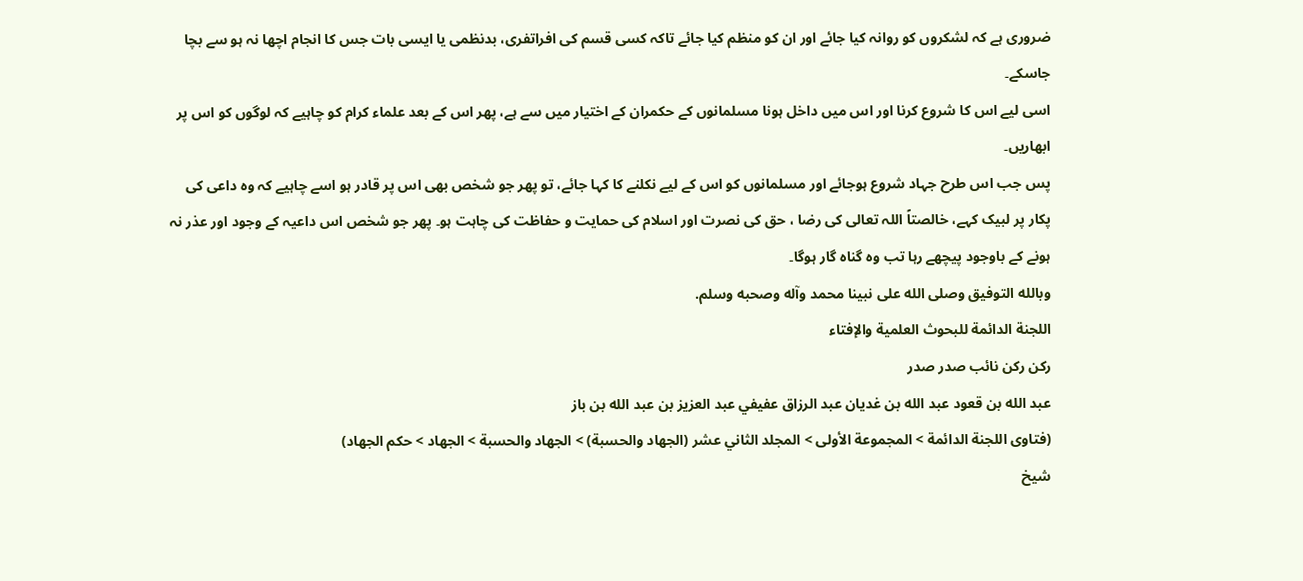ضروری ہے کہ لشکروں کو روانہ کیا جائے اور ان کو منظم کیا جائے تاکہ کسی قسم کی افراتفرى، بدنظمى یا ایسی بات جس كا انجام اچھا نہ ہو سے بچا جاسکے۔
اسى ليے اس كا شروع کرنا اور اس ميں داخل ہونا مسلمانوں کے حکمران کے اختیار میں سے ہے، پھر اس کے بعد علماء كرام کو چاہیے کہ لوگوں کو اس پر ابھاریں۔
پس جب اس طرح جہاد شروع ہوجائے اور مسلمانوں كو اس كے ليے نكلنے كا كہا جائے، تو پھر جو شخص بھى اس پر قادر ہو اسے چاہیے کہ وہ داعی کی پکار پر لبیک کہے، خالصتاً اللہ تعالى كى رضا ، حق كى نصرت اور اسلام كى حمايت و حفاظت کی چاہت ہو۔ پھر جو شخص اس داعیہ کے وجود اور عذر نہ ہونے کے باوجود پیچھے رہا تب وہ گناہ گار ہوگا۔
وبالله التوفيق وصلى الله على نبينا محمد وآله وصحبه وسلم.
اللجنة الدائمة للبحوث العلمية والإفتاء
رکن رکن نائب صدر صدر
عبد الله بن قعود عبد الله بن غديان عبد الرزاق عفيفي عبد العزيز بن عبد الله بن باز
(فتاوى اللجنة الدائمة > المجموعة الأولى > المجلد الثاني عشر (الجهاد والحسبة) > الجهاد والحسبة > الجهاد > حكم الجهاد)
شیخ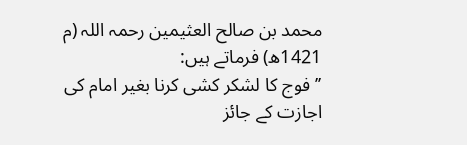محمد بن صالح العثیمین رحمہ اللہ (م 1421ھ) فرماتے ہیں:
’’فوج کا لشکر کشی کرنا بغیر امام کی اجازت کے جائز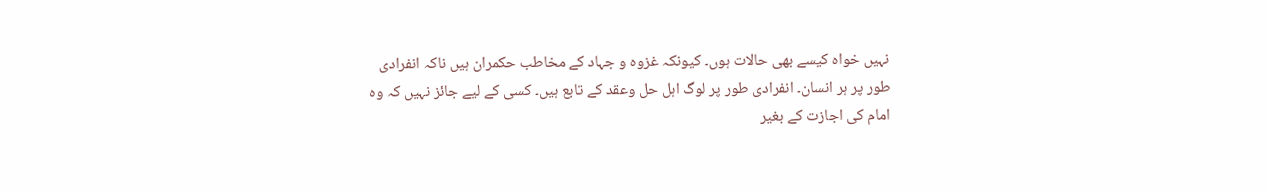نہیں خواہ کیسے بھی حالات ہوں۔ کیونکہ غزوہ و جہاد کے مخاطب حکمران ہیں ناکہ انفرادی طور پر ہر انسان۔ انفرادی طور پر لوگ اہل حل وعقد کے تابع ہیں۔ کسی کے لیے جائز نہيں کہ وہ امام کی اجازت کے بغیر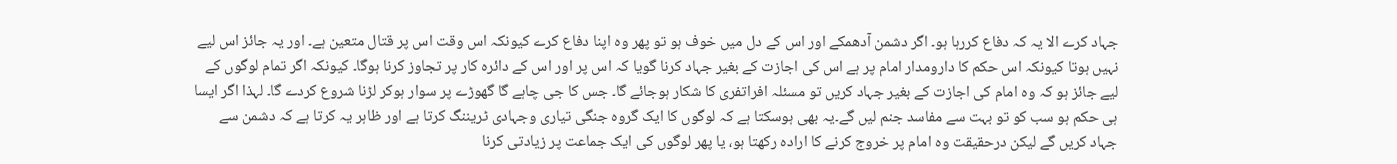جہاد کرے الا یہ کہ دفاع کررہا ہو۔ اگر دشمن آدھمکے اور اس کے دل میں خوف ہو تو پھر وہ اپنا دفاع کرے کیونکہ اس وقت اس پر قتال متعین ہے۔ اور یہ جائز اس لیے نہیں ہوتا کیونکہ اس حکم کا دارومدار امام پر ہے اس کی اجازت کے بغیر جہاد کرنا گویا کہ اس پر اور اس کے دائرہ کار پر تجاوز کرنا ہوگا۔ کیونکہ اگر تمام لوگوں کے لیے جائز ہو کہ وہ امام کی اجازت کے بغیر جہاد کریں تو مسئلہ افراتفری کا شکار ہوجائے گا۔ جس کا جی چاہے گا گھوڑے پر سوار ہوکر لڑنا شروع کردے گا۔ لہذا اگر ایسا ہی حکم ہو سب کو تو بہت سے مفاسد جنم لیں گے۔یہ بھی ہوسکتا ہے کہ لوگوں کا ایک گروہ جنگی تیاری وجہادی ٹریننگ کرتا ہے اور ظاہر یہ کرتا ہے کہ دشمن سے جہاد کریں گے لیکن درحقیقت وہ امام پر خروج کرنے کا ارادہ رکھتا ہو، یا پھر لوگوں کی ایک جماعت پر زیادتی کرنا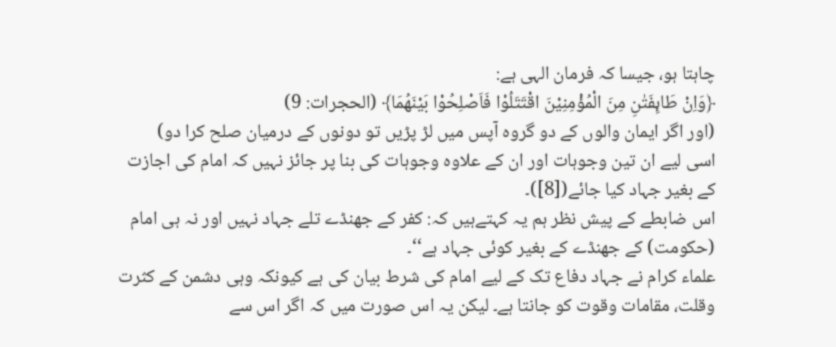چاہتا ہو، جیسا کہ فرمان الہی ہے:
﴿وَاِنْ طَاىِٕفَتٰنِ مِنَ الْمُؤْمِنِيْنَ اقْتَتَلُوْا فَاَصْلِحُوْا بَيْنَهُمَا﴾ (الحجرات: 9)
(اور اگر ایمان والوں کے دو گروہ آپس میں لڑ پڑیں تو دونوں کے درمیان صلح کرا دو)
اسی لیے ان تین وجوہات اور ان کے علاوہ وجوہات کی بنا پر جائز نہیں کہ امام کی اجازت کے بغیر جہاد کیا جائے([8])۔
اس ضابطے کے پیش نظر ہم یہ کہتےہیں کہ: کفر کے جھنڈے تلے جہاد نہیں اور نہ ہی امام (حکومت) کے جھنڈے کے بغیر کوئی جہاد ہے‘‘۔
علماء کرام نے جہاد دفاع تک کے لیے امام کی شرط بیان کی ہے کیونکہ وہی دشمن کے کثرت وقلت، مقامات وقوت کو جانتا ہے۔ لیکن یہ اس صورت میں کہ اگر اس سے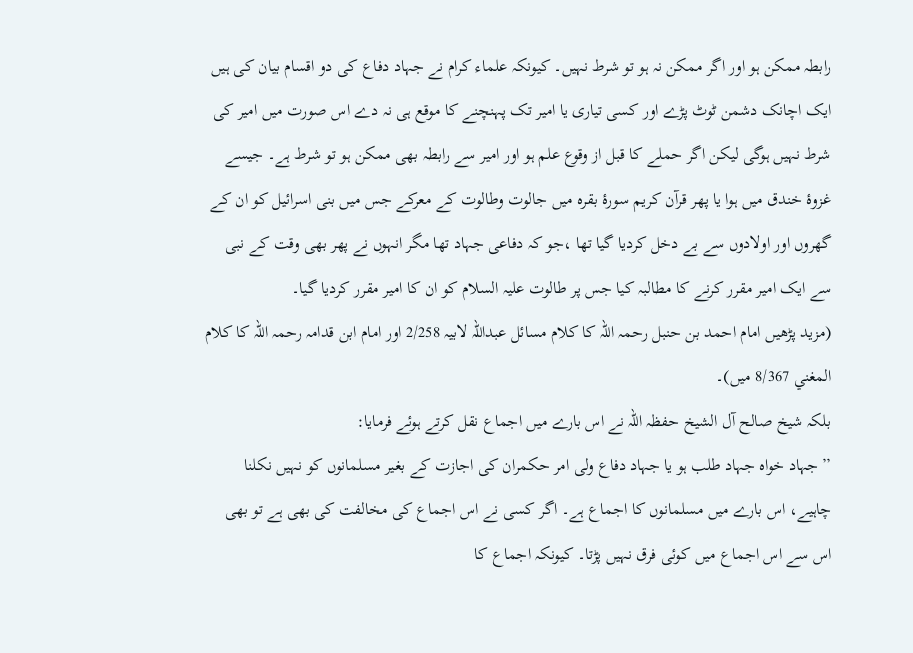رابطہ ممکن ہو اور اگر ممکن نہ ہو تو شرط نہیں۔ کیونکہ علماء کرام نے جہاد دفاع کی دو اقسام بیان کی ہیں ایک اچانک دشمن ٹوٹ پڑے اور کسی تیاری یا امیر تک پہنچنے کا موقع ہی نہ دے اس صورت میں امیر کی شرط نہیں ہوگی لیکن اگر حملے کا قبل از وقوع علم ہو اور امیر سے رابطہ بھی ممکن ہو تو شرط ہے۔ جیسے غزوۂ خندق میں ہوا یا پھر قرآن کریم سورۂ بقرہ میں جالوت وطالوت کے معرکے جس میں بنی اسرائیل کو ان کے گھروں اور اولادوں سے بے دخل کردیا گیا تھا ،جو کہ دفاعی جہاد تھا مگر انہوں نے پھر بھی وقت کے نبی سے ایک امیر مقرر کرنے کا مطالبہ کیا جس پر طالوت علیہ السلام کو ان کا امیر مقرر کردیا گیا۔
(مزید پڑھیں امام احمد بن حنبل رحمہ اللہ کا کلام مسائل عبداللہ لابیہ 2/258 اور امام ابن قدامہ رحمہ اللہ کا کلام المغني 8/367 میں)۔
بلکہ شیخ صالح آل الشیخ حفظہ اللہ نے اس بارے میں اجماع نقل کرتے ہوئے فرمایا:
’’جہاد خواہ جہاد طلب ہو یا جہاد دفاع ولی امر حکمران کی اجازت کے بغیر مسلمانوں کو نہیں نکلنا چاہیے، اس بارے میں مسلمانوں کا اجماع ہے۔ اگر کسی نے اس اجماع کی مخالفت کی بھی ہے تو بھی اس سے اس اجماع میں کوئی فرق نہیں پڑتا۔ کیونکہ اجماع کا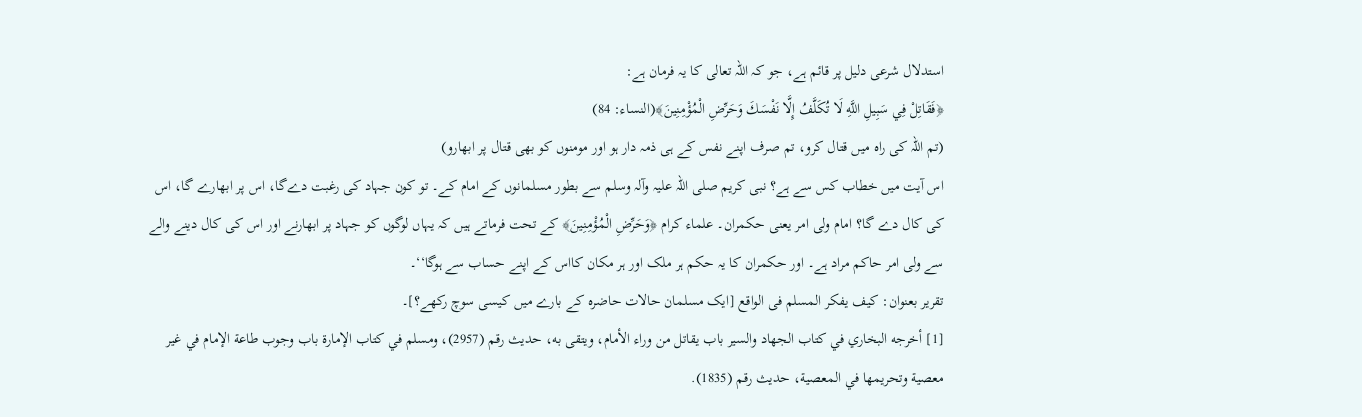استدلال شرعی دلیل پر قائم ہے، جو کہ اللہ تعالی کا یہ فرمان ہے:
﴿فَقَاتِلْ فِي سَبِيلِ اللَّهِ لَا تُكَلَّفُ إِلَّا نَفْسَكَ وَحَرِّضِ الْمُؤْمِنِينَ﴾(النساء: 84)
(تم اللہ کی راہ میں قتال کرو، تم صرف اپنے نفس کے ہی ذمہ دار ہو اور مومنوں کو بھی قتال پر ابھارو)
اس آیت میں خطاب کس سے ہے؟ نبی کریم صلی اللہ علیہ وآلہ وسلم سے بطور مسلمانوں کے امام کے۔ تو کون جہاد کی رغبت دےگا، اس پر ابھارے گا، اس کی کال دے گا؟ امام ولی امر یعنی حکمران۔ علماء کرام ﴿وَحَرِّضِ الْمُؤْمِنِينَ﴾ کے تحت فرماتے ہیں کہ یہاں لوگوں کو جہاد پر ابھارنے اور اس کی کال دینے والے سے ولی امر حاکم مراد ہے۔ اور حکمران کا یہ حکم ہر ملک اور ہر مکان کااس کے اپنے حساب سے ہوگا‘‘۔
تقریر بعنوان: کیف یفکر المسلم فی الواقع [ایک مسلمان حالات حاضرہ کے بارے میں کیسی سوچ رکھے؟]۔
[1] أخرجه البخاري في كتاب الجهاد والسير باب يقاتل من وراء الأمام، ويتقى به، حديث رقم (2957)، ومسلم في كتاب الإمارة باب وجوب طاعة الإمام في غير معصية وتحريمها في المعصية، حديث رقم (1835).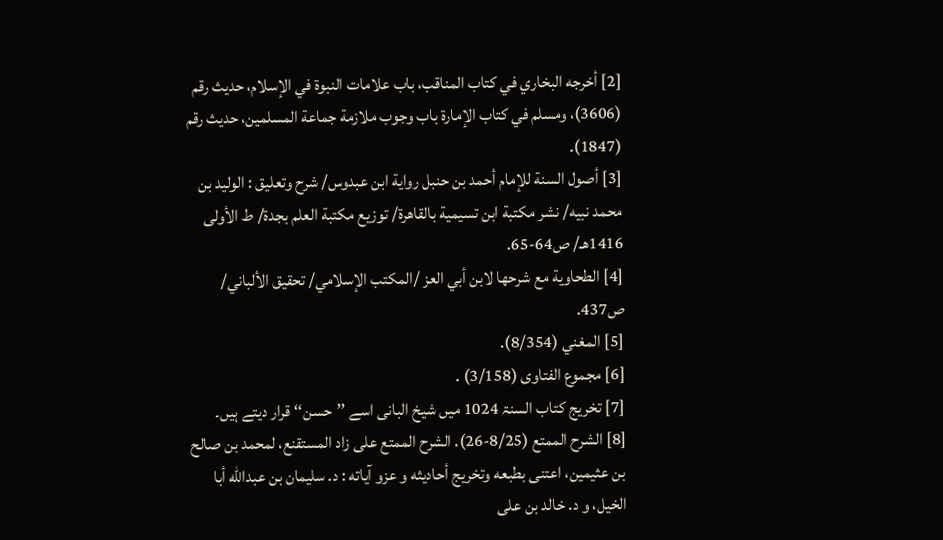[2] أخرجه البخاري في كتاب المناقب، باب علامات النبوة في الإسلام، حديث رقم (3606)، ومسلم في كتاب الإمارة باب وجوب ملازمة جماعة المسلمين، حديث رقم (1847).
[3] أصول السنة للإمام أحمد بن حنبل رواية ابن عبدوس/ شرح وتعليق : الوليد بن محمد نبيه/ نشر مكتبة ابن تسيمية بالقاهرة/ توزيع مكتبة العلم بجدة/ ط الأولى 1416هـ/ ص64-65.
[4] الطحاوية مع شرحها لابن أبي العز /المكتب الإسلامي/ تحقيق الألباني/ ص437.
[5] المغني (8/354).
[6] مجموع الفتاوى (3/158) .
[7] تخریج کتاب السنۃ 1024 میں شیخ البانی اسے ’’حسن‘‘ قرار دیتے ہیں۔
[8] الشرح الممتع (8/25-26). الشرح الممتع على زاد المستقنع، لمحمد بن صالح بن عثيمين، اعتنى بطبعه وتخريج أحاديثه و عزو آياته : د. سليمان بن عبدالله أبا الخيل، و د. خالد بن على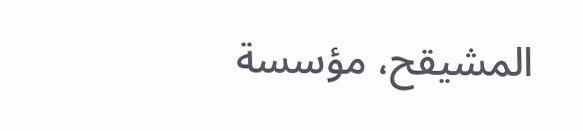المشيقح، مؤسسة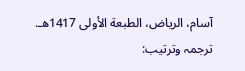آسام، الرياض، الطبعة الأولى 1417هـ.
ترجمہ وترتیب: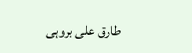طارق علی بروہی